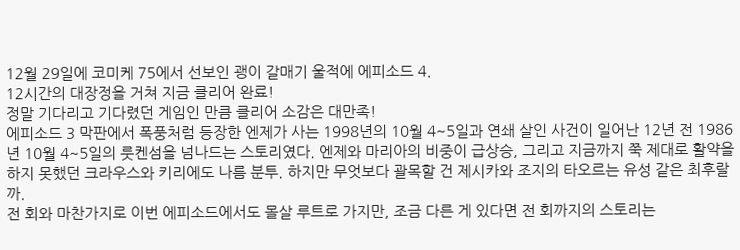12월 29일에 코미케 75에서 선보인 괭이 갈매기 울적에 에피소드 4.
12시간의 대장정을 거쳐 지금 클리어 완료!
정말 기다리고 기다렸던 게임인 만큼 클리어 소감은 대만족!
에피소드 3 막판에서 폭풍처럼 등장한 엔제가 사는 1998년의 10월 4~5일과 연쇄 살인 사건이 일어난 12년 전 1986년 10월 4~5일의 룻켄섬을 넘나드는 스토리였다. 엔제와 마리아의 비중이 급상승, 그리고 지금까지 쭉 제대로 활약을 하지 못했던 크라우스와 키리에도 나름 분투. 하지만 무엇보다 괄목할 건 제시카와 조지의 타오르는 유성 같은 최후랄까.
전 회와 마찬가지로 이번 에피소드에서도 몰살 루트로 가지만, 조금 다른 게 있다면 전 회까지의 스토리는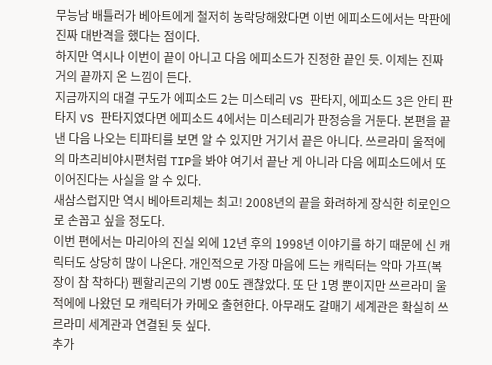무능남 배틀러가 베아트에게 철저히 농락당해왔다면 이번 에피소드에서는 막판에 진짜 대반격을 했다는 점이다.
하지만 역시나 이번이 끝이 아니고 다음 에피소드가 진정한 끝인 듯. 이제는 진짜 거의 끝까지 온 느낌이 든다.
지금까지의 대결 구도가 에피소드 2는 미스테리 VS 판타지, 에피소드 3은 안티 판타지 VS 판타지였다면 에피소드 4에서는 미스테리가 판정승을 거둔다. 본편을 끝낸 다음 나오는 티파티를 보면 알 수 있지만 거기서 끝은 아니다. 쓰르라미 울적에의 마츠리비야시편처럼 TIP을 봐야 여기서 끝난 게 아니라 다음 에피소드에서 또 이어진다는 사실을 알 수 있다.
새삼스럽지만 역시 베아트리체는 최고! 2008년의 끝을 화려하게 장식한 히로인으로 손꼽고 싶을 정도다.
이번 편에서는 마리아의 진실 외에 12년 후의 1998년 이야기를 하기 때문에 신 캐릭터도 상당히 많이 나온다. 개인적으로 가장 마음에 드는 캐릭터는 악마 가프(복장이 참 착하다) 펜할리곤의 기병 00도 괜찮았다. 또 단 1명 뿐이지만 쓰르라미 울적에에 나왔던 모 캐릭터가 카메오 출현한다. 아무래도 갈매기 세계관은 확실히 쓰르라미 세계관과 연결된 듯 싶다.
추가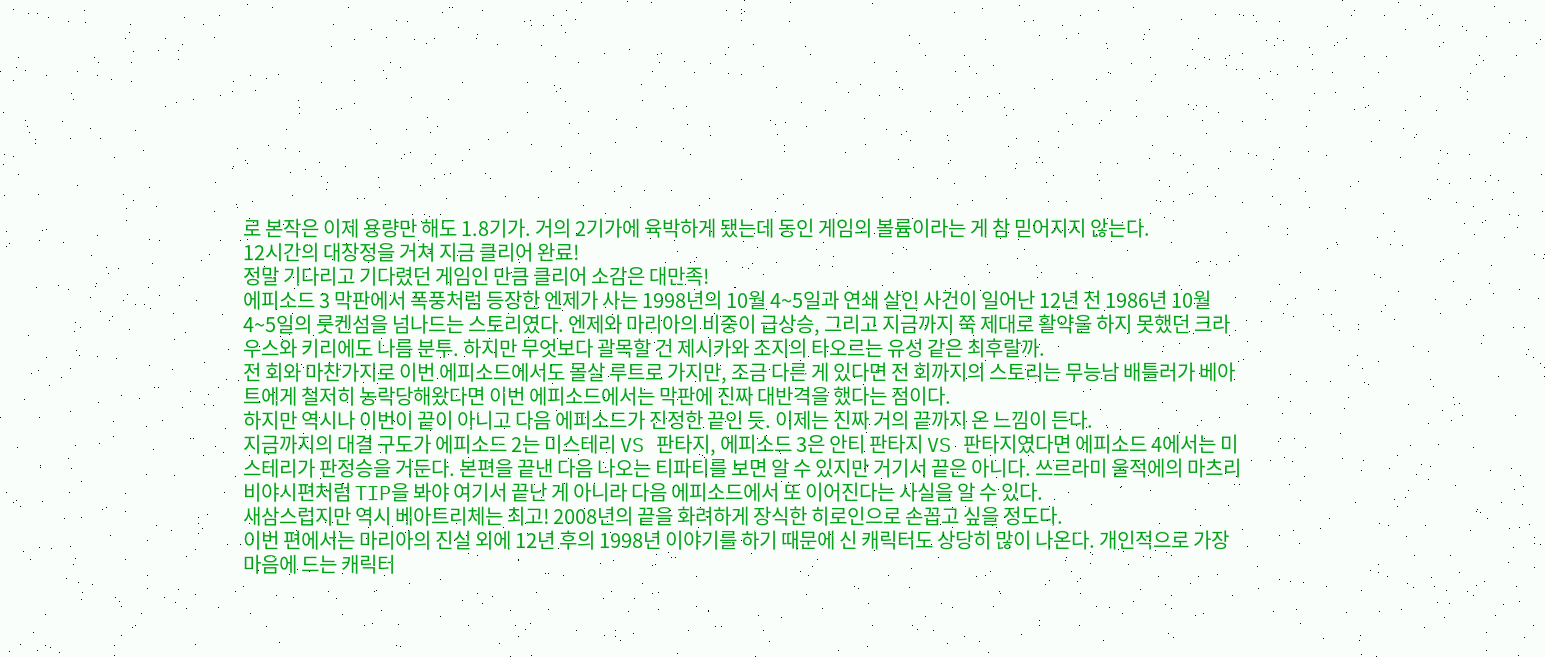로 본작은 이제 용량만 해도 1.8기가. 거의 2기가에 육박하게 됐는데 동인 게임의 볼륨이라는 게 참 믿어지지 않는다.
12시간의 대장정을 거쳐 지금 클리어 완료!
정말 기다리고 기다렸던 게임인 만큼 클리어 소감은 대만족!
에피소드 3 막판에서 폭풍처럼 등장한 엔제가 사는 1998년의 10월 4~5일과 연쇄 살인 사건이 일어난 12년 전 1986년 10월 4~5일의 룻켄섬을 넘나드는 스토리였다. 엔제와 마리아의 비중이 급상승, 그리고 지금까지 쭉 제대로 활약을 하지 못했던 크라우스와 키리에도 나름 분투. 하지만 무엇보다 괄목할 건 제시카와 조지의 타오르는 유성 같은 최후랄까.
전 회와 마찬가지로 이번 에피소드에서도 몰살 루트로 가지만, 조금 다른 게 있다면 전 회까지의 스토리는 무능남 배틀러가 베아트에게 철저히 농락당해왔다면 이번 에피소드에서는 막판에 진짜 대반격을 했다는 점이다.
하지만 역시나 이번이 끝이 아니고 다음 에피소드가 진정한 끝인 듯. 이제는 진짜 거의 끝까지 온 느낌이 든다.
지금까지의 대결 구도가 에피소드 2는 미스테리 VS 판타지, 에피소드 3은 안티 판타지 VS 판타지였다면 에피소드 4에서는 미스테리가 판정승을 거둔다. 본편을 끝낸 다음 나오는 티파티를 보면 알 수 있지만 거기서 끝은 아니다. 쓰르라미 울적에의 마츠리비야시편처럼 TIP을 봐야 여기서 끝난 게 아니라 다음 에피소드에서 또 이어진다는 사실을 알 수 있다.
새삼스럽지만 역시 베아트리체는 최고! 2008년의 끝을 화려하게 장식한 히로인으로 손꼽고 싶을 정도다.
이번 편에서는 마리아의 진실 외에 12년 후의 1998년 이야기를 하기 때문에 신 캐릭터도 상당히 많이 나온다. 개인적으로 가장 마음에 드는 캐릭터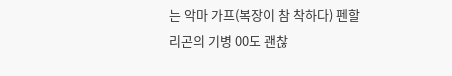는 악마 가프(복장이 참 착하다) 펜할리곤의 기병 00도 괜찮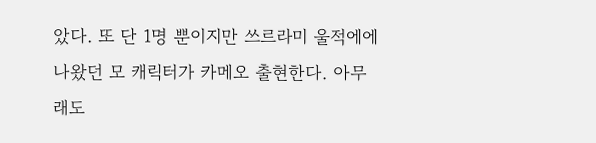았다. 또 단 1명 뿐이지만 쓰르라미 울적에에 나왔던 모 캐릭터가 카메오 출현한다. 아무래도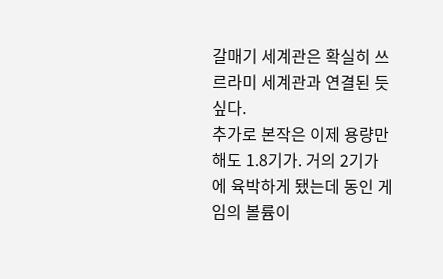갈매기 세계관은 확실히 쓰르라미 세계관과 연결된 듯 싶다.
추가로 본작은 이제 용량만 해도 1.8기가. 거의 2기가에 육박하게 됐는데 동인 게임의 볼륨이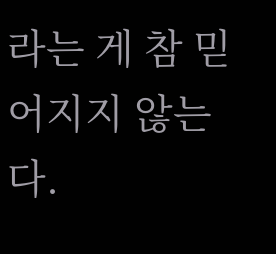라는 게 참 믿어지지 않는다.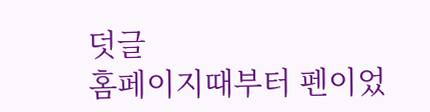덧글
홈페이지때부터 펜이었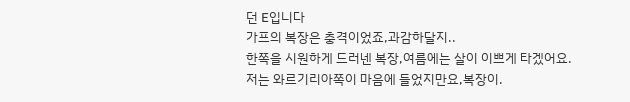던 E입니다
가프의 복장은 충격이었죠,과감하달지..
한쪽을 시원하게 드러넨 복장,여름에는 살이 이쁘게 타겠어요.
저는 와르기리아쪽이 마음에 들었지만요,복장이.